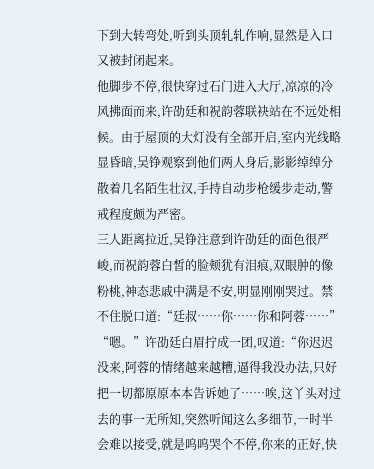下到大转弯处,听到头顶轧轧作响,显然是入口又被封闭起来。
他脚步不停,很快穿过石门进入大厅,凉凉的冷风拂面而来,许劭廷和祝韵蓉联袂站在不远处相候。由于屋顶的大灯没有全部开启,室内光线略显昏暗,吴铮观察到他们两人身后,影影绰绰分散着几名陌生壮汉,手持自动步枪缓步走动,警戒程度颇为严密。
三人距离拉近,吴铮注意到许劭廷的面色很严峻,而祝韵蓉白皙的脸颊犹有泪痕,双眼肿的像粉桃,神态悲戚中满是不安,明显刚刚哭过。禁不住脱口道:“廷叔……你……你和阿蓉……”
“嗯。”许劭廷白眉拧成一团,叹道:“你迟迟没来,阿蓉的情绪越来越糟,逼得我没办法,只好把一切都原原本本告诉她了……唉,这丫头对过去的事一无所知,突然听闻这么多细节,一时半会难以接受,就是呜呜哭个不停,你来的正好,快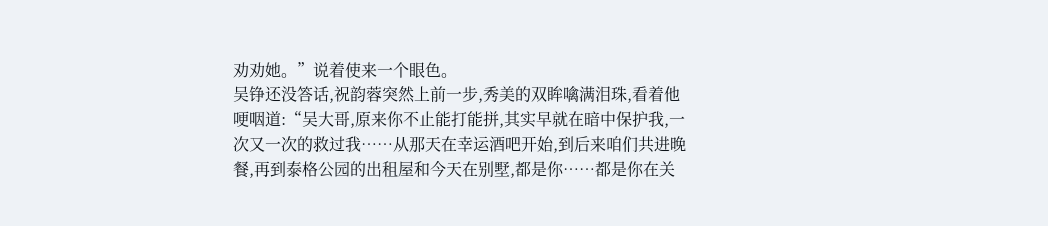劝劝她。”说着使来一个眼色。
吴铮还没答话,祝韵蓉突然上前一步,秀美的双眸噙满泪珠,看着他哽咽道:“吴大哥,原来你不止能打能拼,其实早就在暗中保护我,一次又一次的救过我……从那天在幸运酒吧开始,到后来咱们共进晚餐,再到泰格公园的出租屋和今天在别墅,都是你……都是你在关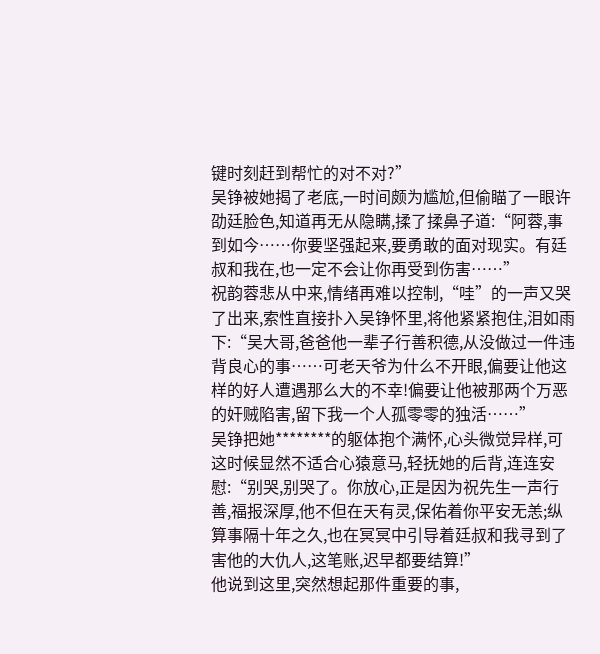键时刻赶到帮忙的对不对?”
吴铮被她揭了老底,一时间颇为尴尬,但偷瞄了一眼许劭廷脸色,知道再无从隐瞒,揉了揉鼻子道:“阿蓉,事到如今……你要坚强起来,要勇敢的面对现实。有廷叔和我在,也一定不会让你再受到伤害……”
祝韵蓉悲从中来,情绪再难以控制,“哇”的一声又哭了出来,索性直接扑入吴铮怀里,将他紧紧抱住,泪如雨下:“吴大哥,爸爸他一辈子行善积德,从没做过一件违背良心的事……可老天爷为什么不开眼,偏要让他这样的好人遭遇那么大的不幸!偏要让他被那两个万恶的奸贼陷害,留下我一个人孤零零的独活……”
吴铮把她********的躯体抱个满怀,心头微觉异样,可这时候显然不适合心猿意马,轻抚她的后背,连连安慰:“别哭,别哭了。你放心,正是因为祝先生一声行善,福报深厚,他不但在天有灵,保佑着你平安无恙;纵算事隔十年之久,也在冥冥中引导着廷叔和我寻到了害他的大仇人,这笔账,迟早都要结算!”
他说到这里,突然想起那件重要的事,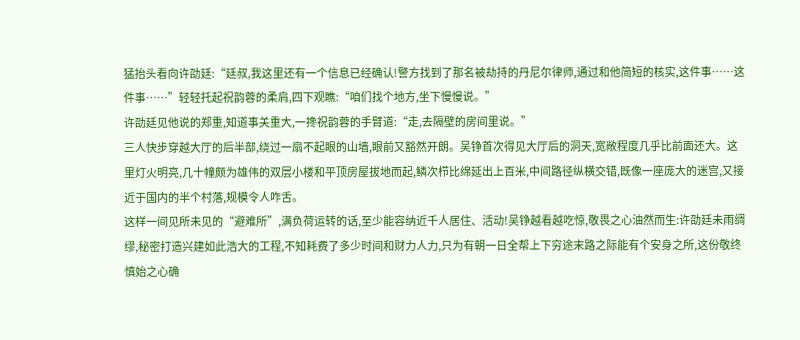猛抬头看向许劭廷:“廷叔,我这里还有一个信息已经确认!警方找到了那名被劫持的丹尼尔律师,通过和他简短的核实,这件事……这件事……”轻轻托起祝韵蓉的柔肩,四下观瞧:“咱们找个地方,坐下慢慢说。”
许劭廷见他说的郑重,知道事关重大,一搀祝韵蓉的手臂道:“走,去隔壁的房间里说。”
三人快步穿越大厅的后半部,绕过一扇不起眼的山墙,眼前又豁然开朗。吴铮首次得见大厅后的洞天,宽敞程度几乎比前面还大。这里灯火明亮,几十幢颇为雄伟的双层小楼和平顶房屋拔地而起,鳞次栉比绵延出上百米,中间路径纵横交错,既像一座庞大的迷宫,又接近于国内的半个村落,规模令人咋舌。
这样一间见所未见的“避难所”,满负荷运转的话,至少能容纳近千人居住、活动!吴铮越看越吃惊,敬畏之心油然而生:许劭廷未雨绸缪,秘密打造兴建如此浩大的工程,不知耗费了多少时间和财力人力,只为有朝一日全帮上下穷途末路之际能有个安身之所,这份敬终慎始之心确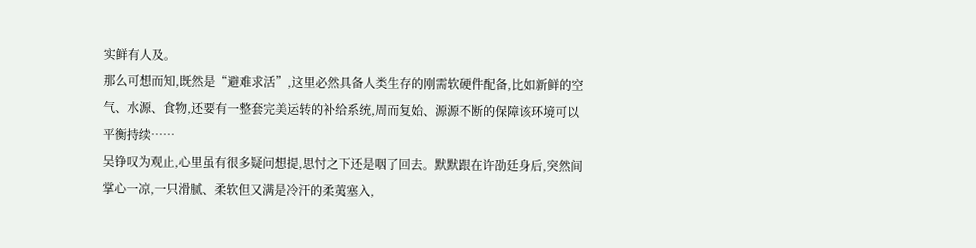实鲜有人及。
那么可想而知,既然是“避难求活”,这里必然具备人类生存的刚需软硬件配备,比如新鲜的空气、水源、食物,还要有一整套完美运转的补给系统,周而复始、源源不断的保障该环境可以平衡持续……
吴铮叹为观止,心里虽有很多疑问想提,思忖之下还是咽了回去。默默跟在许劭廷身后,突然间掌心一凉,一只滑腻、柔软但又满是冷汗的柔荑塞入,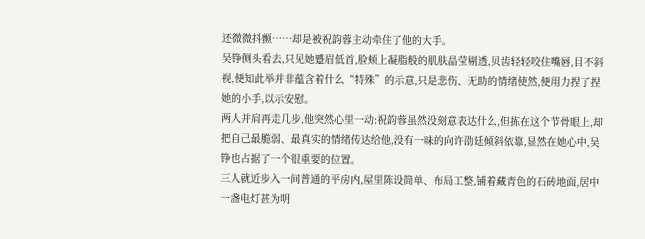还微微抖颤……却是被祝韵蓉主动牵住了他的大手。
吴铮侧头看去,只见她蹙眉低首,脸颊上凝脂般的肌肤晶莹剔透,贝齿轻轻咬住嘴唇,目不斜视,便知此举并非蕴含着什么“特殊”的示意,只是悲伤、无助的情绪使然,便用力捏了捏她的小手,以示安慰。
两人并肩再走几步,他突然心里一动:祝韵蓉虽然没刻意表达什么,但拣在这个节骨眼上,却把自己最脆弱、最真实的情绪传达给他,没有一味的向许劭廷倾斜依靠,显然在她心中,吴铮也占据了一个很重要的位置。
三人就近步入一间普通的平房内,屋里陈设简单、布局工整,铺着藏青色的石砖地面,居中一盏电灯甚为明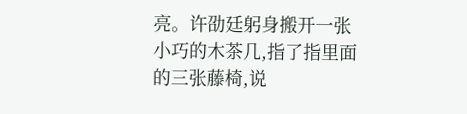亮。许劭廷躬身搬开一张小巧的木茶几,指了指里面的三张藤椅,说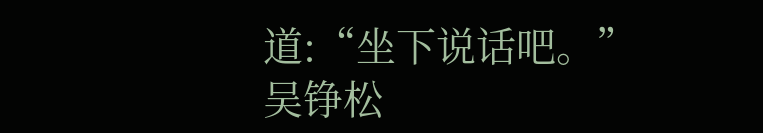道:“坐下说话吧。”
吴铮松